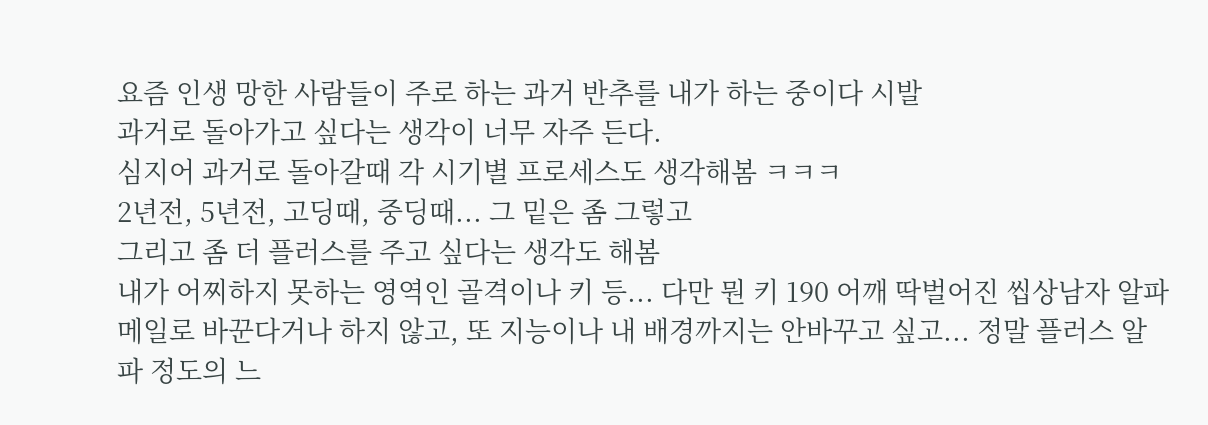요즘 인생 망한 사람들이 주로 하는 과거 반추를 내가 하는 중이다 시발
과거로 돌아가고 싶다는 생각이 너무 자주 든다.
심지어 과거로 돌아갈때 각 시기별 프로세스도 생각해봄 ㅋㅋㅋ
2년전, 5년전, 고딩때, 중딩때... 그 밑은 좀 그렇고
그리고 좀 더 플러스를 주고 싶다는 생각도 해봄
내가 어찌하지 못하는 영역인 골격이나 키 등... 다만 뭔 키 190 어깨 딱벌어진 씹상남자 알파메일로 바꾼다거나 하지 않고, 또 지능이나 내 배경까지는 안바꾸고 싶고... 정말 플러스 알파 정도의 느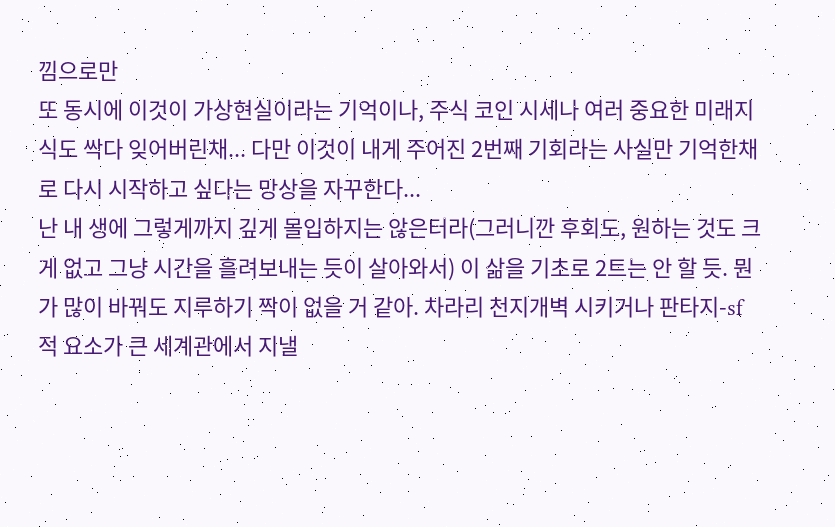낌으로만
또 동시에 이것이 가상현실이라는 기억이나, 주식 코인 시세나 여러 중요한 미래지식도 싹다 잊어버린채... 다만 이것이 내게 주어진 2번째 기회라는 사실만 기억한채로 다시 시작하고 싶다는 망상을 자꾸한다...
난 내 생에 그렇게까지 깊게 몰입하지는 않은터라(그러니깐 후회도, 원하는 것도 크게 없고 그냥 시간을 흘려보내는 듯이 살아와서) 이 삶을 기초로 2트는 안 할 듯. 뭔가 많이 바꿔도 지루하기 짝이 없을 거 같아. 차라리 천지개벽 시키거나 판타지-sf적 요소가 큰 세계관에서 지낼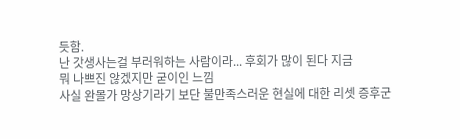듯함.
난 갓생사는걸 부러워하는 사람이라... 후회가 많이 된다 지금
뭐 나쁘진 않겠지만 굳이인 느낌
사실 완몰가 망상기라기 보단 불만족스러운 현실에 대한 리셋 증후군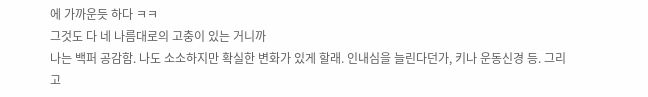에 가까운듯 하다 ㅋㅋ
그것도 다 네 나름대로의 고충이 있는 거니까
나는 백퍼 공감함. 나도 소소하지만 확실한 변화가 있게 할래. 인내심을 늘린다던가, 키나 운동신경 등. 그리고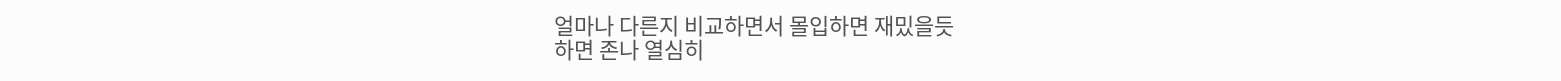얼마나 다른지 비교하면서 몰입하면 재밌을듯
하면 존나 열심히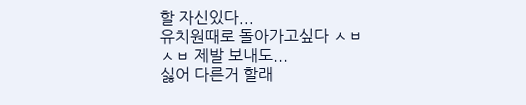할 자신있다...
유치원때로 돌아가고싶다 ㅅㅂ
ㅅㅂ 제발 보내도...
싫어 다른거 할래